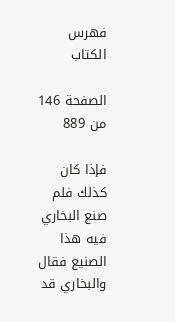فهرس الكتاب

الصفحة 146 من 889

فإذا كان كذلك فلم صنع البخاري فيه هذا الصنيع فقال والبخاري قد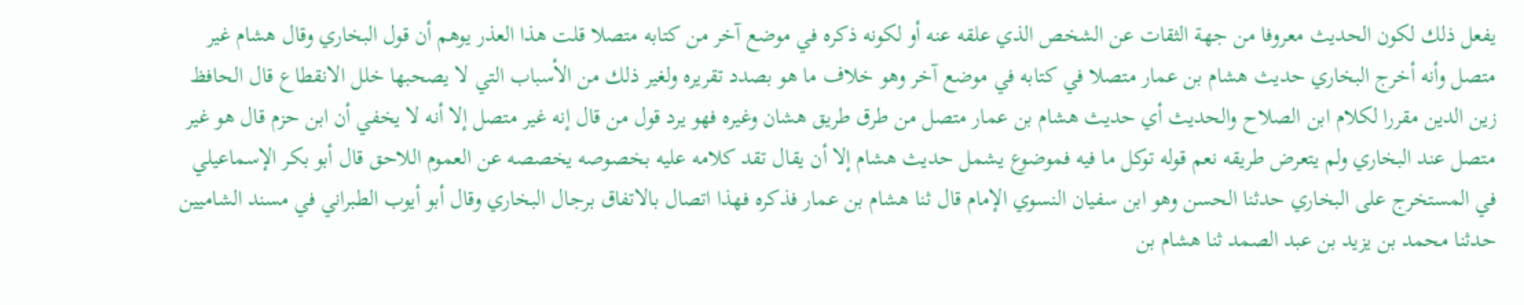يفعل ذلك لكون الحديث معروفا من جهة الثقات عن الشخص الذي علقه عنه أو لكونه ذكره في موضع آخر من كتابه متصلا قلت هذا العذر يوهم أن قول البخاري وقال هشام غير متصل وأنه أخرج البخاري حديث هشام بن عمار متصلا في كتابه في موضع آخر وهو خلاف ما هو بصدد تقريره ولغير ذلك من الأسباب التي لا يصحبها خلل الانقطاع قال الحافظ زين الدين مقررا لكلام ابن الصلاح والحديث أي حديث هشام بن عمار متصل من طرق طريق هشان وغيره فهو يرد قول من قال إنه غير متصل إلا أنه لا يخفي أن ابن حزم قال هو غير متصل عند البخاري ولم يتعرض طريقه نعم قوله توكل ما فيه فموضوع يشمل حديث هشام إلا أن يقال تقد كلامه عليه بخصوصه يخصصه عن العموم اللاحق قال أبو بكر الإسماعيلي في المستخرج على البخاري حدثنا الحسن وهو ابن سفيان النسوي الإمام قال ثنا هشام بن عمار فذكره فهذا اتصال بالاتفاق برجال البخاري وقال أبو أيوب الطبراني في مسند الشاميين حدثنا محمد بن يزيد بن عبد الصمد ثنا هشام بن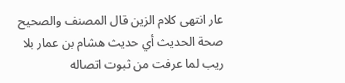عار انتهى كلام الزين قال المصنف والصحيح صحة الحديث أي حديث هشام بن عمار بلا ريب لما عرفت من ثبوت اتصاله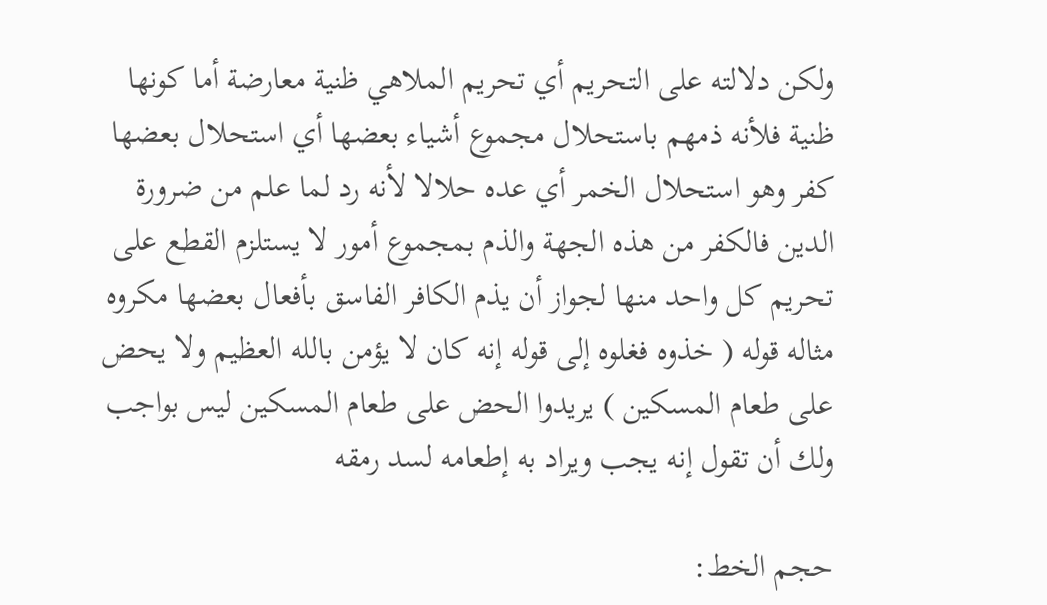ولكن دلالته على التحريم أي تحريم الملاهي ظنية معارضة أما كونها ظنية فلأنه ذمهم باستحلال مجموع أشياء بعضها أي استحلال بعضها كفر وهو استحلال الخمر أي عده حلالا لأنه رد لما علم من ضرورة الدين فالكفر من هذه الجهة والذم بمجموع أمور لا يستلزم القطع على تحريم كل واحد منها لجواز أن يذم الكافر الفاسق بأفعال بعضها مكروه مثاله قوله ( خذوه فغلوه إلى قوله إنه كان لا يؤمن بالله العظيم ولا يحض على طعام المسكين ) يريدوا الحض على طعام المسكين ليس بواجب ولك أن تقول إنه يجب ويراد به إطعامه لسد رمقه

حجم الخط: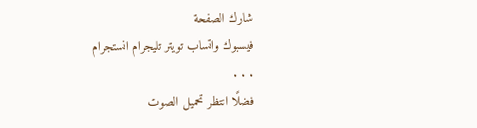شارك الصفحة
فيسبوك واتساب تويتر تليجرام انستجرام
. . .
فضلًا انتظر تحميل الصوت